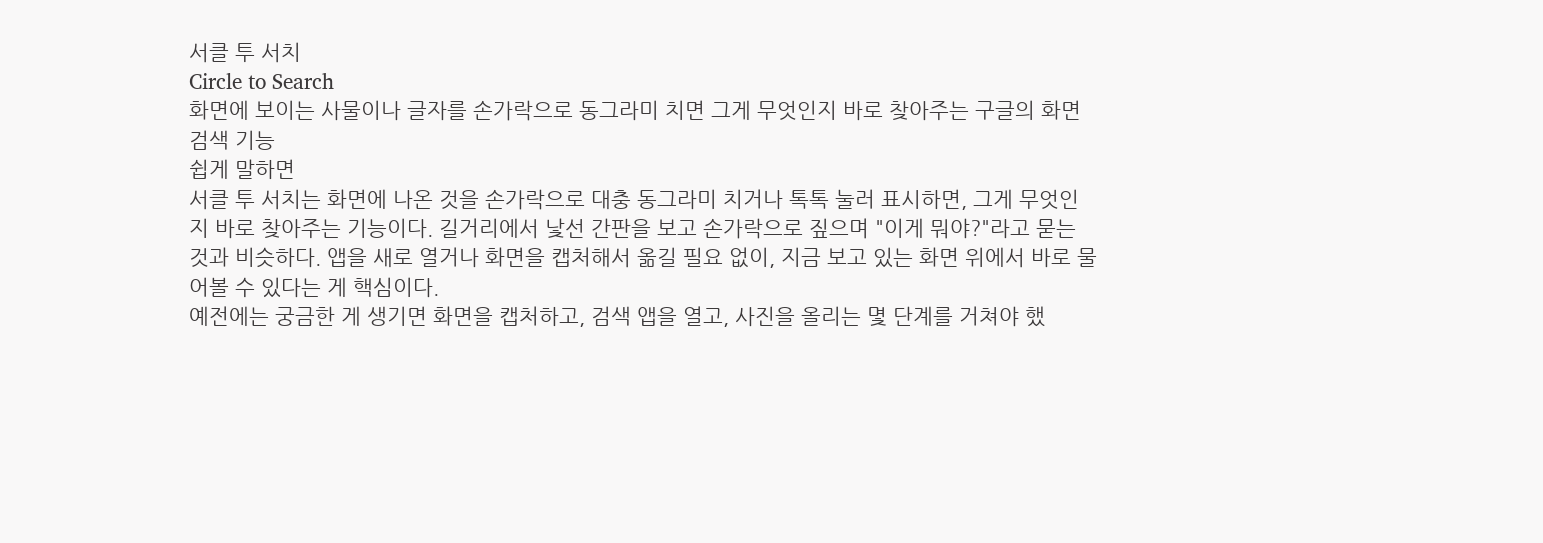서클 투 서치
Circle to Search
화면에 보이는 사물이나 글자를 손가락으로 동그라미 치면 그게 무엇인지 바로 찾아주는 구글의 화면 검색 기능
쉽게 말하면
서클 투 서치는 화면에 나온 것을 손가락으로 대충 동그라미 치거나 톡톡 눌러 표시하면, 그게 무엇인지 바로 찾아주는 기능이다. 길거리에서 낯선 간판을 보고 손가락으로 짚으며 "이게 뭐야?"라고 묻는 것과 비슷하다. 앱을 새로 열거나 화면을 캡처해서 옮길 필요 없이, 지금 보고 있는 화면 위에서 바로 물어볼 수 있다는 게 핵심이다.
예전에는 궁금한 게 생기면 화면을 캡처하고, 검색 앱을 열고, 사진을 올리는 몇 단계를 거쳐야 했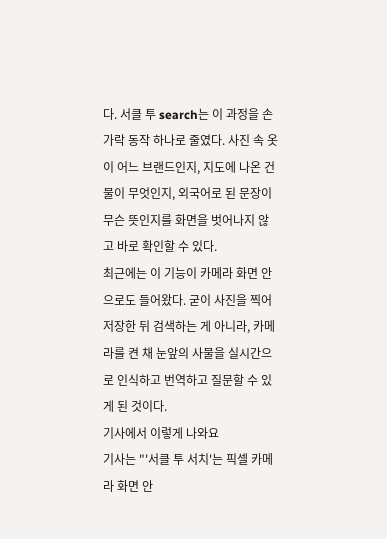다. 서클 투 search는 이 과정을 손가락 동작 하나로 줄였다. 사진 속 옷이 어느 브랜드인지, 지도에 나온 건물이 무엇인지, 외국어로 된 문장이 무슨 뜻인지를 화면을 벗어나지 않고 바로 확인할 수 있다.
최근에는 이 기능이 카메라 화면 안으로도 들어왔다. 굳이 사진을 찍어 저장한 뒤 검색하는 게 아니라, 카메라를 켠 채 눈앞의 사물을 실시간으로 인식하고 번역하고 질문할 수 있게 된 것이다.
기사에서 이렇게 나와요
기사는 "'서클 투 서치'는 픽셀 카메라 화면 안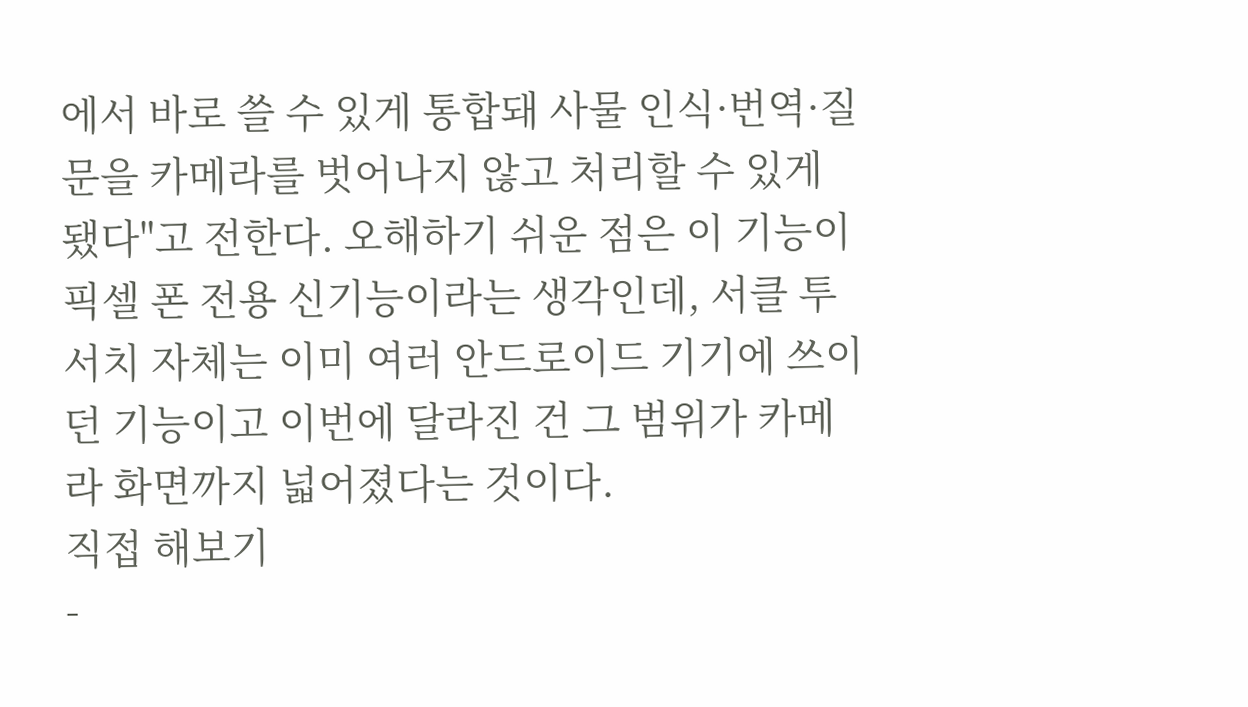에서 바로 쓸 수 있게 통합돼 사물 인식·번역·질문을 카메라를 벗어나지 않고 처리할 수 있게 됐다"고 전한다. 오해하기 쉬운 점은 이 기능이 픽셀 폰 전용 신기능이라는 생각인데, 서클 투 서치 자체는 이미 여러 안드로이드 기기에 쓰이던 기능이고 이번에 달라진 건 그 범위가 카메라 화면까지 넓어졌다는 것이다.
직접 해보기
-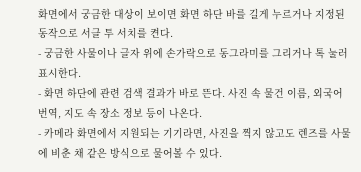화면에서 궁금한 대상이 보이면 화면 하단 바를 길게 누르거나 지정된 동작으로 서클 투 서치를 켠다.
- 궁금한 사물이나 글자 위에 손가락으로 동그라미를 그리거나 톡 눌러 표시한다.
- 화면 하단에 관련 검색 결과가 바로 뜬다. 사진 속 물건 이름, 외국어 번역, 지도 속 장소 정보 등이 나온다.
- 카메라 화면에서 지원되는 기기라면, 사진을 찍지 않고도 렌즈를 사물에 비춘 채 같은 방식으로 물어볼 수 있다.